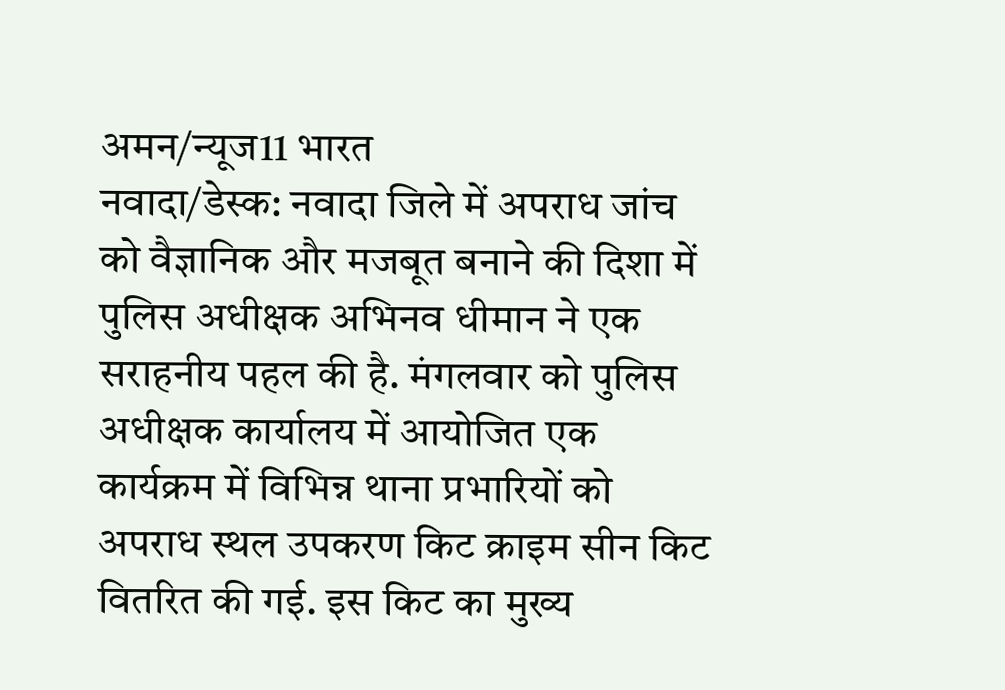अमन/न्यूज11 भारत
नवादा/डेस्क: नवादा जिले में अपराध जांच को वैज्ञानिक और मजबूत बनाने की दिशा में पुलिस अधीक्षक अभिनव धीमान ने एक सराहनीय पहल की है. मंगलवार को पुलिस अधीक्षक कार्यालय में आयोजित एक कार्यक्रम में विभिन्न थाना प्रभारियों को अपराध स्थल उपकरण किट क्राइम सीन किट वितरित की गई. इस किट का मुख्य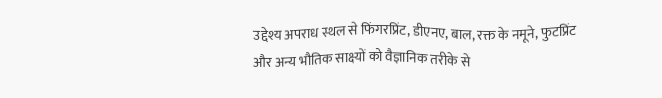उद्देश्य अपराध स्थल से फिंगरप्रिंट, डीएनए, बाल, रक्त के नमूने, फुटप्रिंट और अन्य भौतिक साक्ष्यों को वैज्ञानिक तरीके से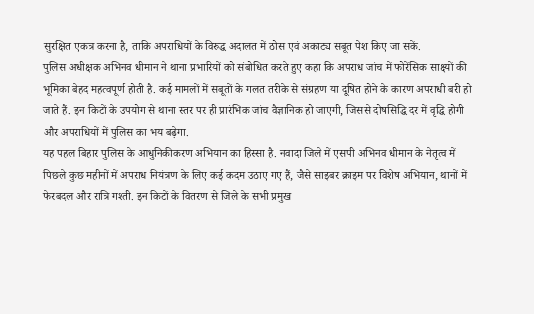सुरक्षित एकत्र करना है, ताकि अपराधियों के विरुद्ध अदालत में ठोस एवं अकाट्य सबूत पेश किए जा सकें.
पुलिस अधीक्षक अभिनव धीमान ने थाना प्रभारियों को संबोधित करते हुए कहा कि अपराध जांच में फोरेंसिक साक्ष्यों की भूमिका बेहद महत्वपूर्ण होती है. कई मामलों में सबूतों के गलत तरीके से संग्रहण या दूषित होने के कारण अपराधी बरी हो जाते हैं. इन किटों के उपयोग से थाना स्तर पर ही प्रारंभिक जांच वैज्ञानिक हो जाएगी, जिससे दोषसिद्धि दर में वृद्धि होगी और अपराधियों में पुलिस का भय बढ़ेगा.
यह पहल बिहार पुलिस के आधुनिकीकरण अभियान का हिस्सा है. नवादा जिले में एसपी अभिनव धीमान के नेतृत्व में पिछले कुछ महीनों में अपराध नियंत्रण के लिए कई कदम उठाए गए हैं, जैसे साइबर क्राइम पर विशेष अभियान, थानों में फेरबदल और रात्रि गश्ती. इन किटों के वितरण से जिले के सभी प्रमुख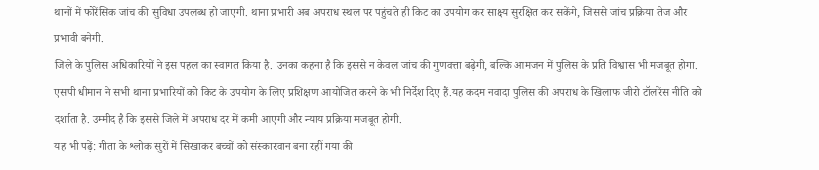थानों में फोरेंसिक जांच की सुविधा उपलब्ध हो जाएगी. थाना प्रभारी अब अपराध स्थल पर पहुंचते ही किट का उपयोग कर साक्ष्य सुरक्षित कर सकेंगे, जिससे जांच प्रक्रिया तेज और प्रभावी बनेगी.
जिले के पुलिस अधिकारियों ने इस पहल का स्वागत किया है. उनका कहना है कि इससे न केवल जांच की गुणवत्ता बढ़ेगी, बल्कि आमजन में पुलिस के प्रति विश्वास भी मजबूत होगा. एसपी धीमान ने सभी थाना प्रभारियों को किट के उपयोग के लिए प्रशिक्षण आयोजित करने के भी निर्देश दिए हैं.यह कदम नवादा पुलिस की अपराध के खिलाफ जीरो टॉलरेंस नीति को दर्शाता है. उम्मीद है कि इससे जिले में अपराध दर में कमी आएगी और न्याय प्रक्रिया मजबूत होगी.
यह भी पढ़ें: गीता के श्लोक सुरों में सिखाकर बच्चों को संस्कारवान बना रहीं गया की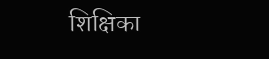शिक्षिका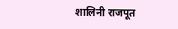शालिनी राजपूत